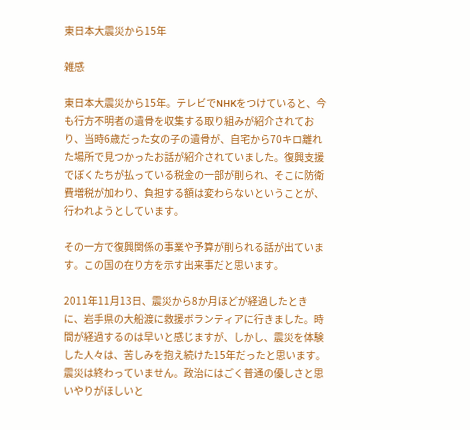東日本大震災から15年

雑感

東日本大震災から15年。テレビでNHKをつけていると、今も行方不明者の遺骨を収集する取り組みが紹介されており、当時6歳だった女の子の遺骨が、自宅から70キロ離れた場所で見つかったお話が紹介されていました。復興支援でぼくたちが払っている税金の一部が削られ、そこに防衛費増税が加わり、負担する額は変わらないということが、行われようとしています。

その一方で復興関係の事業や予算が削られる話が出ています。この国の在り方を示す出来事だと思います。

2011年11月13日、震災から8か月ほどが経過したときに、岩手県の大船渡に救援ボランティアに行きました。時間が経過するのは早いと感じますが、しかし、震災を体験した人々は、苦しみを抱え続けた15年だったと思います。震災は終わっていません。政治にはごく普通の優しさと思いやりがほしいと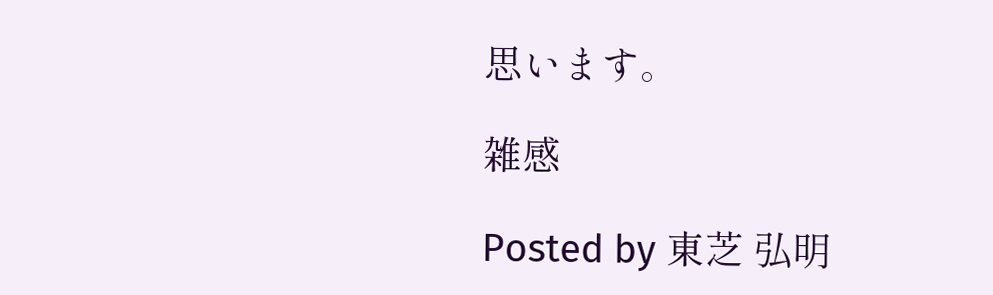思います。

雑感

Posted by 東芝 弘明